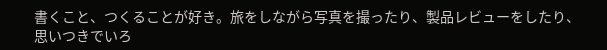書くこと、つくることが好き。旅をしながら写真を撮ったり、製品レビューをしたり、思いつきでいろ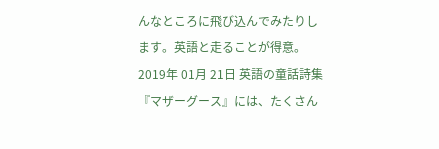んなところに飛び込んでみたりします。英語と走ることが得意。
2019年 01月 21日 英語の童話詩集『マザーグース』には、たくさん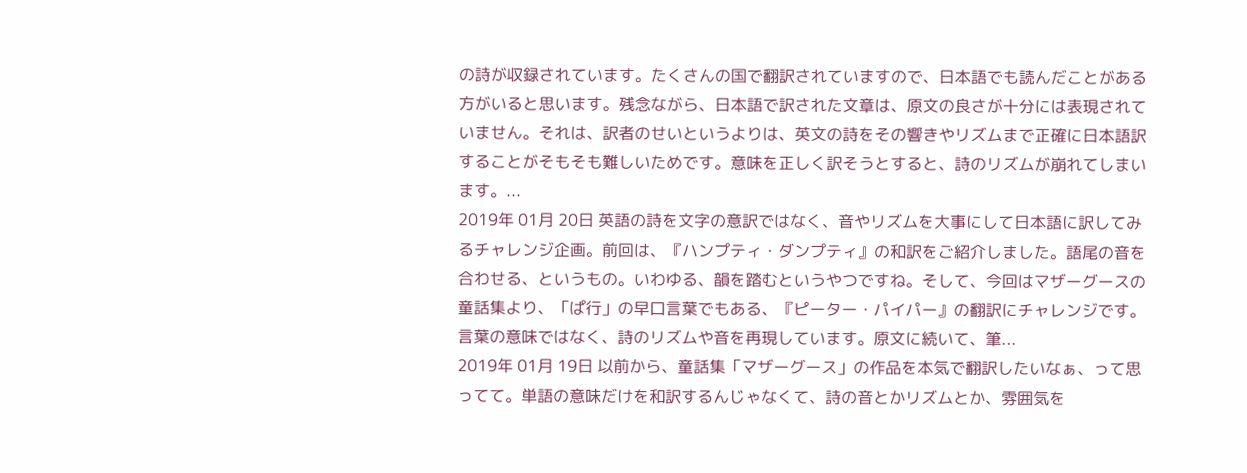の詩が収録されています。たくさんの国で翻訳されていますので、日本語でも読んだことがある方がいると思います。残念ながら、日本語で訳された文章は、原文の良さが十分には表現されていません。それは、訳者のせいというよりは、英文の詩をその響きやリズムまで正確に日本語訳することがそもそも難しいためです。意味を正しく訳そうとすると、詩のリズムが崩れてしまいます。...
2019年 01月 20日 英語の詩を文字の意訳ではなく、音やリズムを大事にして日本語に訳してみるチャレンジ企画。前回は、『ハンプティ・ダンプティ』の和訳をご紹介しました。語尾の音を合わせる、というもの。いわゆる、韻を踏むというやつですね。そして、今回はマザーグースの童話集より、「ぱ行」の早口言葉でもある、『ピーター・パイパー』の翻訳にチャレンジです。言葉の意味ではなく、詩のリズムや音を再現しています。原文に続いて、筆...
2019年 01月 19日 以前から、童話集「マザーグース」の作品を本気で翻訳したいなぁ、って思ってて。単語の意味だけを和訳するんじゃなくて、詩の音とかリズムとか、雰囲気を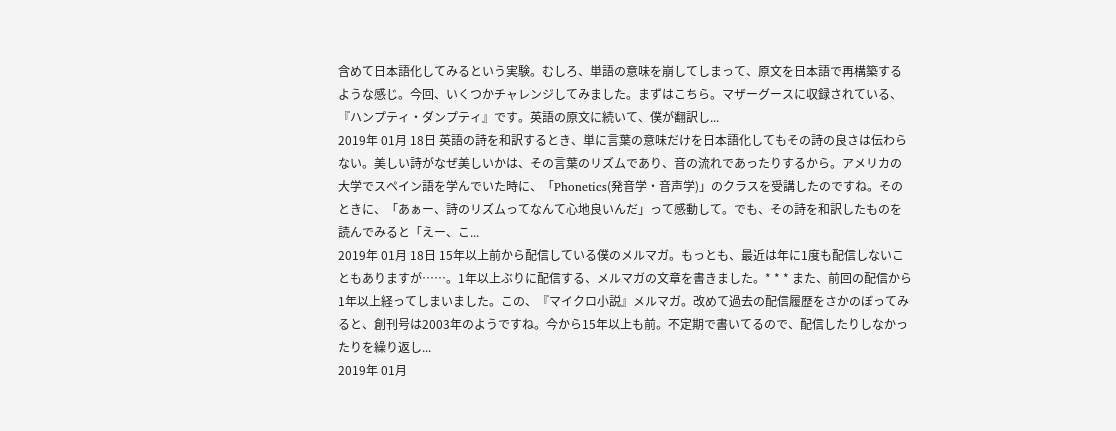含めて日本語化してみるという実験。むしろ、単語の意味を崩してしまって、原文を日本語で再構築するような感じ。今回、いくつかチャレンジしてみました。まずはこちら。マザーグースに収録されている、『ハンプティ・ダンプティ』です。英語の原文に続いて、僕が翻訳し...
2019年 01月 18日 英語の詩を和訳するとき、単に言葉の意味だけを日本語化してもその詩の良さは伝わらない。美しい詩がなぜ美しいかは、その言葉のリズムであり、音の流れであったりするから。アメリカの大学でスペイン語を学んでいた時に、「Phonetics(発音学・音声学)」のクラスを受講したのですね。そのときに、「あぁー、詩のリズムってなんて心地良いんだ」って感動して。でも、その詩を和訳したものを読んでみると「えー、こ...
2019年 01月 18日 15年以上前から配信している僕のメルマガ。もっとも、最近は年に1度も配信しないこともありますが……。1年以上ぶりに配信する、メルマガの文章を書きました。* * * また、前回の配信から1年以上経ってしまいました。この、『マイクロ小説』メルマガ。改めて過去の配信履歴をさかのぼってみると、創刊号は2003年のようですね。今から15年以上も前。不定期で書いてるので、配信したりしなかったりを繰り返し...
2019年 01月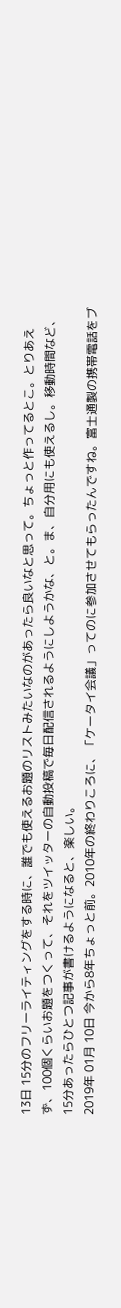13日 15分のフリーライティングをする時に、誰でも使えるお題のリストみたいなのがあったら良いなと思って。ちょっと作ってるとこ。とりあえず、100個くらいお題をつくって、それをツイッターの自動投稿で毎日配信されるようにしようかな、と。ま、自分用にも使えるし。移動時間など、15分あったらひとつ記事が書けるようになると、楽しい。
2019年 01月 10日 今から8年ちょっと前。2010年の終わりころに、「ケータイ会議」ってのに参加させてもらったんですね。富士通製の携帯電話をブ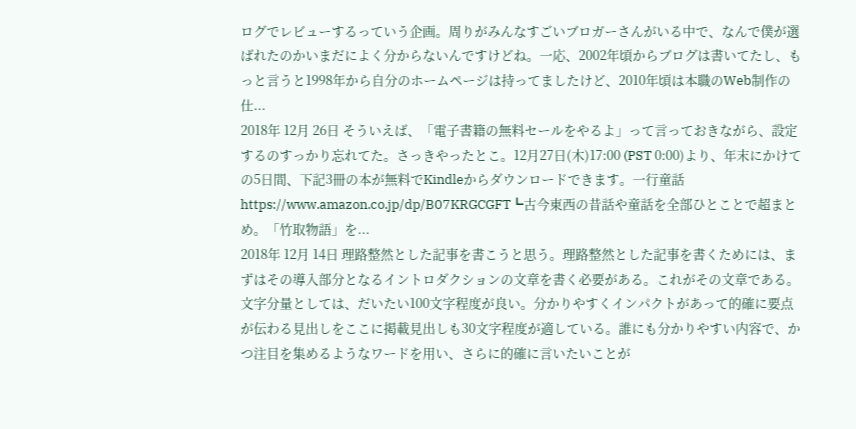ログでレビューするっていう企画。周りがみんなすごいブロガーさんがいる中で、なんで僕が選ばれたのかいまだによく分からないんですけどね。一応、2002年頃からブログは書いてたし、もっと言うと1998年から自分のホームページは持ってましたけど、2010年頃は本職のWeb制作の仕...
2018年 12月 26日 そういえば、「電子書籍の無料セールをやるよ」って言っておきながら、設定するのすっかり忘れてた。さっきやったとこ。12月27日(木)17:00 (PST 0:00)より、年末にかけての5日間、下記3冊の本が無料でKindleからダウンロードできます。一行童話https://www.amazon.co.jp/dp/B07KRGCGFT┗古今東西の昔話や童話を全部ひとことで超まとめ。「竹取物語」を...
2018年 12月 14日 理路整然とした記事を書こうと思う。理路整然とした記事を書くためには、まずはその導入部分となるイントロダクションの文章を書く必要がある。これがその文章である。文字分量としては、だいたい100文字程度が良い。分かりやすくインパクトがあって的確に要点が伝わる見出しをここに掲載見出しも30文字程度が適している。誰にも分かりやすい内容で、かつ注目を集めるようなワードを用い、さらに的確に言いたいことが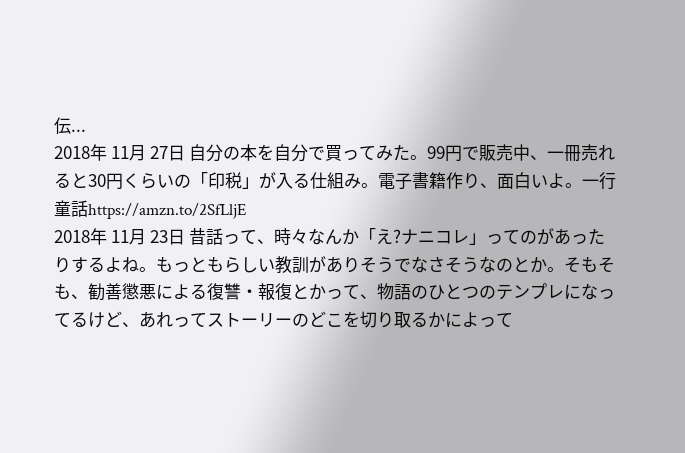伝...
2018年 11月 27日 自分の本を自分で買ってみた。99円で販売中、一冊売れると30円くらいの「印税」が入る仕組み。電子書籍作り、面白いよ。一行童話https://amzn.to/2SfLljE
2018年 11月 23日 昔話って、時々なんか「え?ナニコレ」ってのがあったりするよね。もっともらしい教訓がありそうでなさそうなのとか。そもそも、勧善懲悪による復讐・報復とかって、物語のひとつのテンプレになってるけど、あれってストーリーのどこを切り取るかによって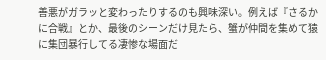善悪がガラッと変わったりするのも興味深い。例えば『さるかに合戦』とか、最後のシーンだけ見たら、蟹が仲間を集めて猿に集団暴行してる凄惨な場面だ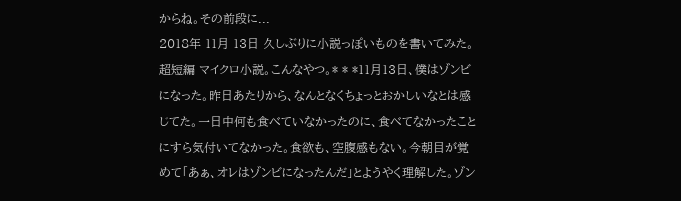からね。その前段に...
2018年 11月 13日 久しぶりに小説っぽいものを書いてみた。超短編 マイクロ小説。こんなやつ。* * *11月13日、僕はゾンビになった。昨日あたりから、なんとなくちょっとおかしいなとは感じてた。一日中何も食べていなかったのに、食べてなかったことにすら気付いてなかった。食欲も、空腹感もない。今朝目が覚めて「あぁ、オレはゾンビになったんだ」とようやく理解した。ゾン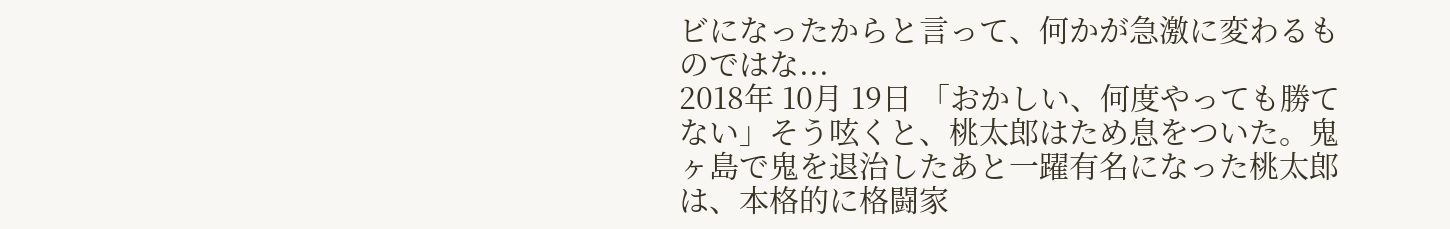ビになったからと言って、何かが急激に変わるものではな...
2018年 10月 19日 「おかしい、何度やっても勝てない」そう呟くと、桃太郎はため息をついた。鬼ヶ島で鬼を退治したあと一躍有名になった桃太郎は、本格的に格闘家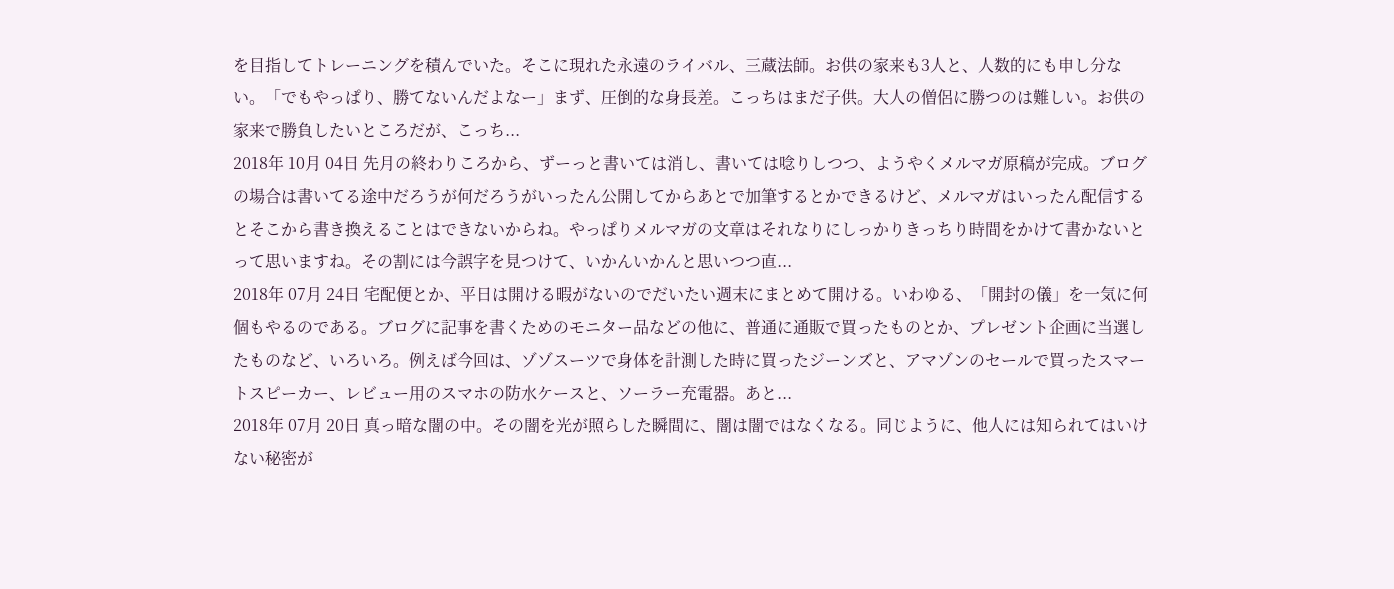を目指してトレーニングを積んでいた。そこに現れた永遠のライバル、三蔵法師。お供の家来も3人と、人数的にも申し分ない。「でもやっぱり、勝てないんだよなー」まず、圧倒的な身長差。こっちはまだ子供。大人の僧侶に勝つのは難しい。お供の家来で勝負したいところだが、こっち...
2018年 10月 04日 先月の終わりころから、ずーっと書いては消し、書いては唸りしつつ、ようやくメルマガ原稿が完成。ブログの場合は書いてる途中だろうが何だろうがいったん公開してからあとで加筆するとかできるけど、メルマガはいったん配信するとそこから書き換えることはできないからね。やっぱりメルマガの文章はそれなりにしっかりきっちり時間をかけて書かないとって思いますね。その割には今誤字を見つけて、いかんいかんと思いつつ直...
2018年 07月 24日 宅配便とか、平日は開ける暇がないのでだいたい週末にまとめて開ける。いわゆる、「開封の儀」を一気に何個もやるのである。ブログに記事を書くためのモニター品などの他に、普通に通販で買ったものとか、プレゼント企画に当選したものなど、いろいろ。例えば今回は、ゾゾスーツで身体を計測した時に買ったジーンズと、アマゾンのセールで買ったスマートスピーカー、レビュー用のスマホの防水ケースと、ソーラー充電器。あと...
2018年 07月 20日 真っ暗な闇の中。その闇を光が照らした瞬間に、闇は闇ではなくなる。同じように、他人には知られてはいけない秘密が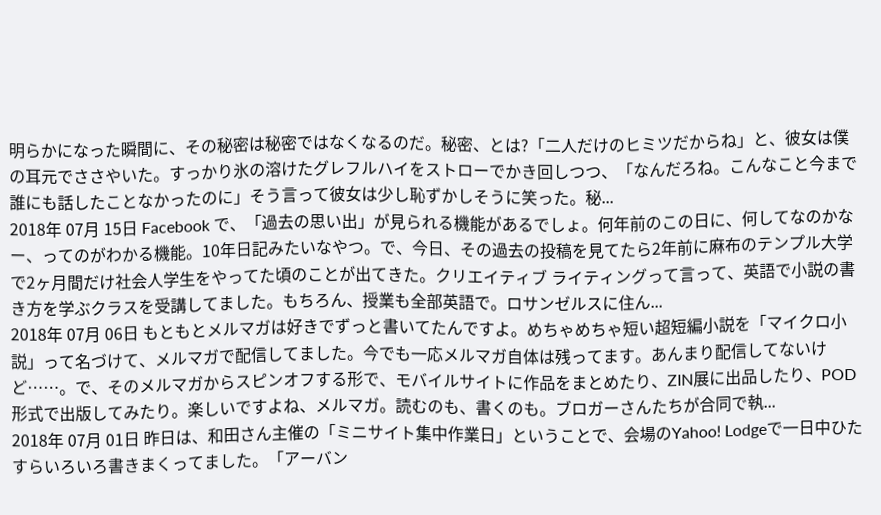明らかになった瞬間に、その秘密は秘密ではなくなるのだ。秘密、とは?「二人だけのヒミツだからね」と、彼女は僕の耳元でささやいた。すっかり氷の溶けたグレフルハイをストローでかき回しつつ、「なんだろね。こんなこと今まで誰にも話したことなかったのに」そう言って彼女は少し恥ずかしそうに笑った。秘...
2018年 07月 15日 Facebook で、「過去の思い出」が見られる機能があるでしょ。何年前のこの日に、何してなのかなー、ってのがわかる機能。10年日記みたいなやつ。で、今日、その過去の投稿を見てたら2年前に麻布のテンプル大学で2ヶ月間だけ社会人学生をやってた頃のことが出てきた。クリエイティブ ライティングって言って、英語で小説の書き方を学ぶクラスを受講してました。もちろん、授業も全部英語で。ロサンゼルスに住ん...
2018年 07月 06日 もともとメルマガは好きでずっと書いてたんですよ。めちゃめちゃ短い超短編小説を「マイクロ小説」って名づけて、メルマガで配信してました。今でも一応メルマガ自体は残ってます。あんまり配信してないけど……。で、そのメルマガからスピンオフする形で、モバイルサイトに作品をまとめたり、ZIN展に出品したり、POD形式で出版してみたり。楽しいですよね、メルマガ。読むのも、書くのも。ブロガーさんたちが合同で執...
2018年 07月 01日 昨日は、和田さん主催の「ミニサイト集中作業日」ということで、会場のYahoo! Lodgeで一日中ひたすらいろいろ書きまくってました。「アーバン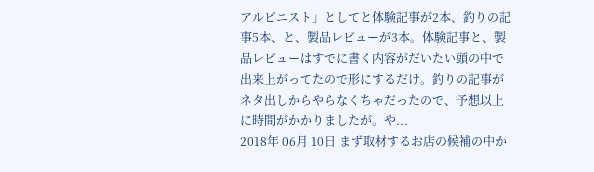アルピニスト」としてと体験記事が2本、釣りの記事5本、と、製品レビューが3本。体験記事と、製品レビューはすでに書く内容がだいたい頭の中で出来上がってたので形にするだけ。釣りの記事がネタ出しからやらなくちゃだったので、予想以上に時間がかかりましたが。や...
2018年 06月 10日 まず取材するお店の候補の中か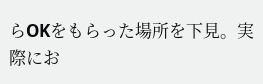らOKをもらった場所を下見。実際にお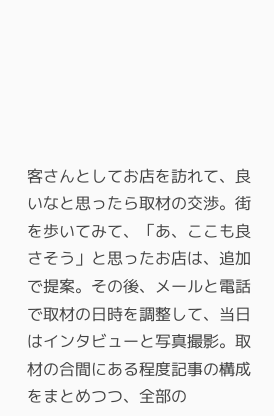客さんとしてお店を訪れて、良いなと思ったら取材の交渉。街を歩いてみて、「あ、ここも良さそう」と思ったお店は、追加で提案。その後、メールと電話で取材の日時を調整して、当日はインタビューと写真撮影。取材の合間にある程度記事の構成をまとめつつ、全部の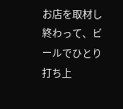お店を取材し終わって、ビールでひとり打ち上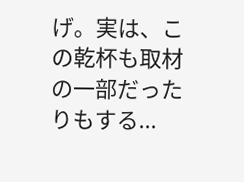げ。実は、この乾杯も取材の一部だったりもする...